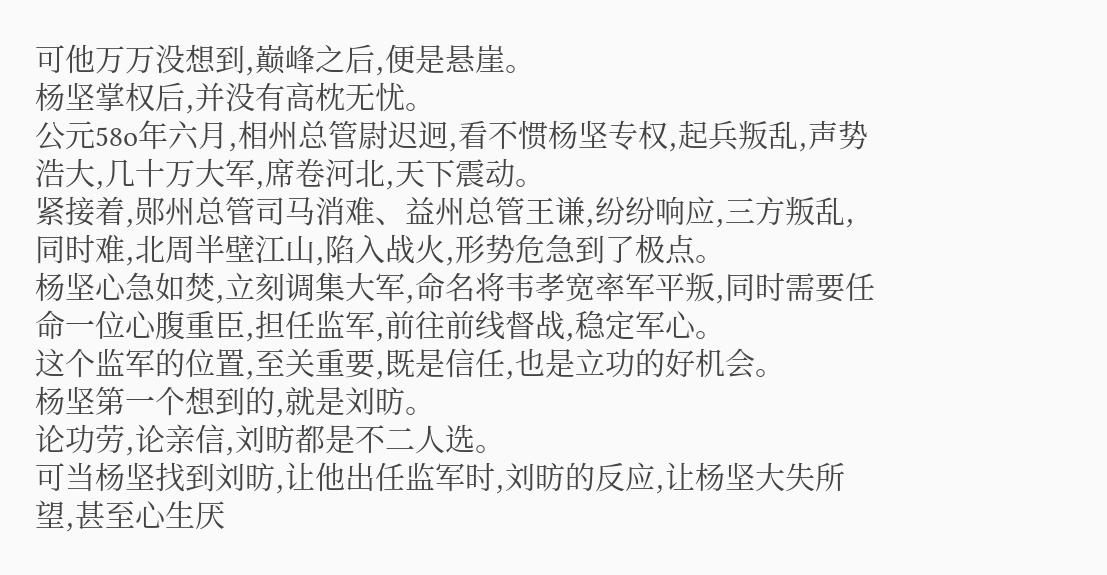可他万万没想到,巅峰之后,便是悬崖。
杨坚掌权后,并没有高枕无忧。
公元58o年六月,相州总管尉迟迥,看不惯杨坚专权,起兵叛乱,声势浩大,几十万大军,席卷河北,天下震动。
紧接着,郧州总管司马消难、益州总管王谦,纷纷响应,三方叛乱,同时难,北周半壁江山,陷入战火,形势危急到了极点。
杨坚心急如焚,立刻调集大军,命名将韦孝宽率军平叛,同时需要任命一位心腹重臣,担任监军,前往前线督战,稳定军心。
这个监军的位置,至关重要,既是信任,也是立功的好机会。
杨坚第一个想到的,就是刘昉。
论功劳,论亲信,刘昉都是不二人选。
可当杨坚找到刘昉,让他出任监军时,刘昉的反应,让杨坚大失所望,甚至心生厌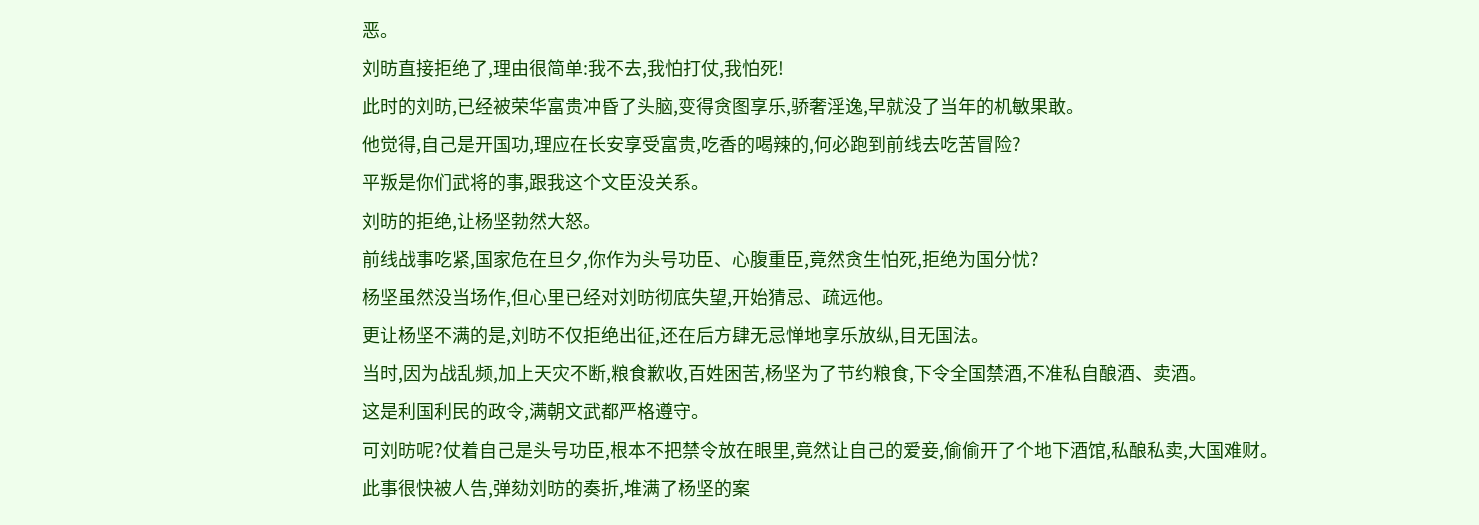恶。
刘昉直接拒绝了,理由很简单:我不去,我怕打仗,我怕死!
此时的刘昉,已经被荣华富贵冲昏了头脑,变得贪图享乐,骄奢淫逸,早就没了当年的机敏果敢。
他觉得,自己是开国功,理应在长安享受富贵,吃香的喝辣的,何必跑到前线去吃苦冒险?
平叛是你们武将的事,跟我这个文臣没关系。
刘昉的拒绝,让杨坚勃然大怒。
前线战事吃紧,国家危在旦夕,你作为头号功臣、心腹重臣,竟然贪生怕死,拒绝为国分忧?
杨坚虽然没当场作,但心里已经对刘昉彻底失望,开始猜忌、疏远他。
更让杨坚不满的是,刘昉不仅拒绝出征,还在后方肆无忌惮地享乐放纵,目无国法。
当时,因为战乱频,加上天灾不断,粮食歉收,百姓困苦,杨坚为了节约粮食,下令全国禁酒,不准私自酿酒、卖酒。
这是利国利民的政令,满朝文武都严格遵守。
可刘昉呢?仗着自己是头号功臣,根本不把禁令放在眼里,竟然让自己的爱妾,偷偷开了个地下酒馆,私酿私卖,大国难财。
此事很快被人告,弹劾刘昉的奏折,堆满了杨坚的案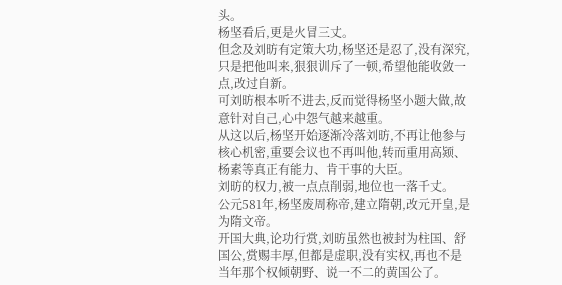头。
杨坚看后,更是火冒三丈。
但念及刘昉有定策大功,杨坚还是忍了,没有深究,只是把他叫来,狠狠训斥了一顿,希望他能收敛一点,改过自新。
可刘昉根本听不进去,反而觉得杨坚小题大做,故意针对自己,心中怨气越来越重。
从这以后,杨坚开始逐渐冷落刘昉,不再让他参与核心机密,重要会议也不再叫他,转而重用高颎、杨素等真正有能力、肯干事的大臣。
刘昉的权力,被一点点削弱,地位也一落千丈。
公元581年,杨坚废周称帝,建立隋朝,改元开皇,是为隋文帝。
开国大典,论功行赏,刘昉虽然也被封为柱国、舒国公,赏赐丰厚,但都是虚职,没有实权,再也不是当年那个权倾朝野、说一不二的黄国公了。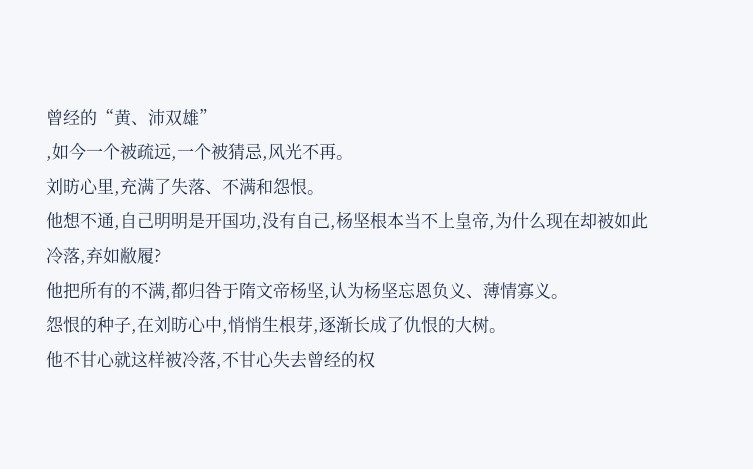曾经的“黄、沛双雄”
,如今一个被疏远,一个被猜忌,风光不再。
刘昉心里,充满了失落、不满和怨恨。
他想不通,自己明明是开国功,没有自己,杨坚根本当不上皇帝,为什么现在却被如此冷落,弃如敝履?
他把所有的不满,都归咎于隋文帝杨坚,认为杨坚忘恩负义、薄情寡义。
怨恨的种子,在刘昉心中,悄悄生根芽,逐渐长成了仇恨的大树。
他不甘心就这样被冷落,不甘心失去曾经的权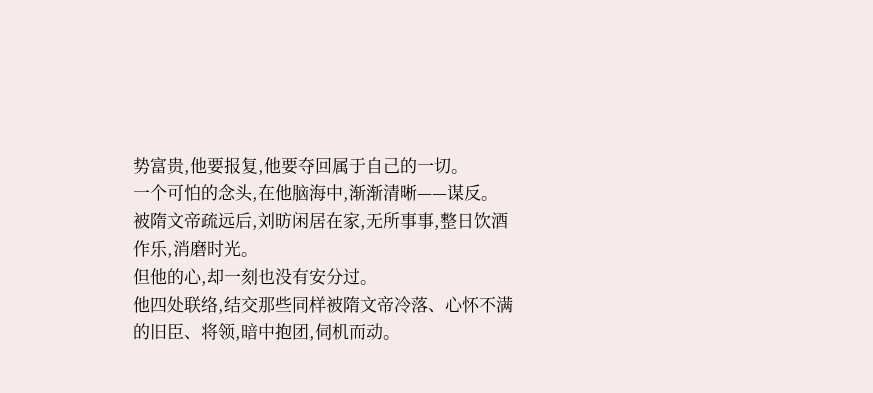势富贵,他要报复,他要夺回属于自己的一切。
一个可怕的念头,在他脑海中,渐渐清晰——谋反。
被隋文帝疏远后,刘昉闲居在家,无所事事,整日饮酒作乐,消磨时光。
但他的心,却一刻也没有安分过。
他四处联络,结交那些同样被隋文帝冷落、心怀不满的旧臣、将领,暗中抱团,伺机而动。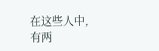在这些人中,有两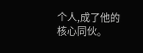个人,成了他的核心同伙。